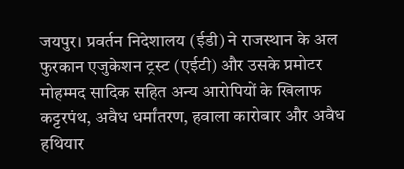जयपुर। प्रवर्तन निदेशालय (ईडी) ने राजस्थान के अल फुरकान एजुकेशन ट्रस्ट (एईटी) और उसके प्रमोटर मोहम्मद सादिक सहित अन्य आरोपियों के खिलाफ कट्टरपंथ, अवैध धर्मांतरण, हवाला कारोबार और अवैध हथियार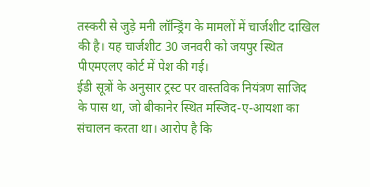तस्करी से जुड़े मनी लॉन्ड्रिंग के मामलों में चार्जशीट दाखिल की है। यह चार्जशीट 30 जनवरी को जयपुर स्थित पीएमएलए कोर्ट में पेश की गई।
ईडी सूत्रों के अनुसार ट्रस्ट पर वास्तविक नियंत्रण साजिद के पास था, जो बीकानेर स्थित मस्जिद-ए-आयशा का संचालन करता था। आरोप है कि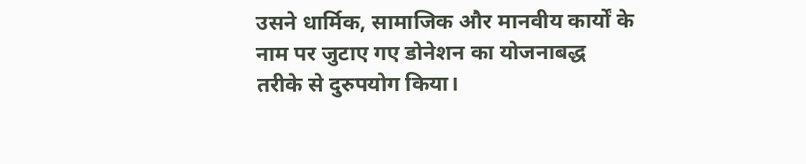उसने धार्मिक, सामाजिक और मानवीय कार्यों के नाम पर जुटाए गए डोनेशन का योजनाबद्ध तरीके से दुरुपयोग किया।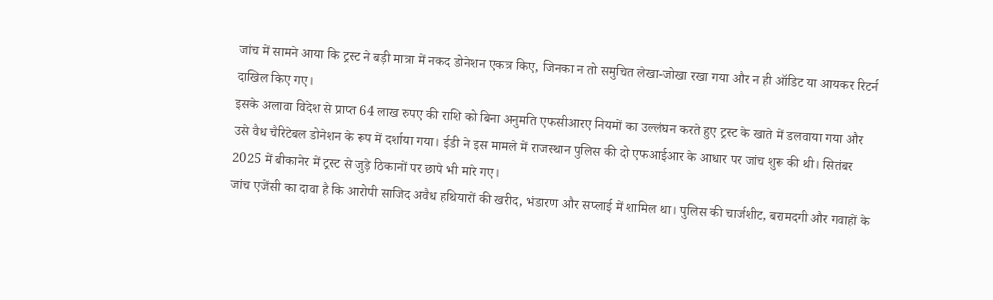जांच में सामने आया कि ट्रस्ट ने बड़ी मात्रा में नकद डोनेशन एकत्र किए, जिनका न तो समुचित लेखा-जोखा रखा गया और न ही ऑडिट या आयकर रिटर्न दाखिल किए गए।
इसके अलावा विदेश से प्राप्त 64 लाख रुपए की राशि को बिना अनुमति एफसीआरए नियमों का उल्लंघन करते हुए ट्रस्ट के खाते में डलवाया गया और उसे वैध चैरिटेबल डोनेशन के रूप में दर्शाया गया। ईडी ने इस मामले में राजस्थान पुलिस की दो एफआईआर के आधार पर जांच शुरू की थी। सितंबर 2025 में बीकानेर में ट्रस्ट से जुड़े ठिकानों पर छापे भी मारे गए।
जांच एजेंसी का दावा है कि आरोपी साजिद अवैध हथियारों की खरीद, भंडारण और सप्लाई में शामिल था। पुलिस की चार्जशीट, बरामदगी और गवाहों के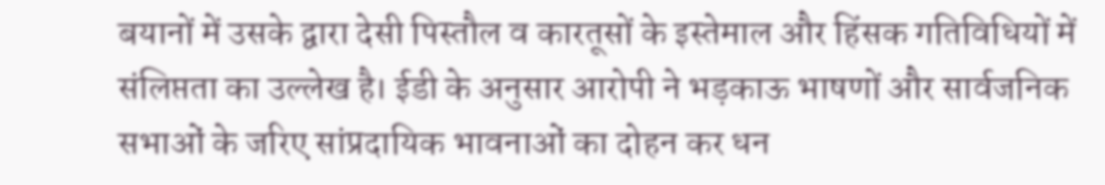बयानों में उसके द्वारा देसी पिस्तौल व कारतूसों के इस्तेमाल और हिंसक गतिविधियों में संलिप्तता का उल्लेख है। ईडी के अनुसार आरोपी ने भड़काऊ भाषणों और सार्वजनिक सभाओं के जरिए सांप्रदायिक भावनाओं का दोहन कर धन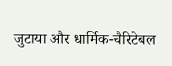जुटाया और धार्मिक-चैरिटेबल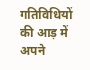गतिविधियों की आड़ में अपने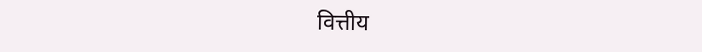वित्तीय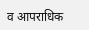व आपराधिक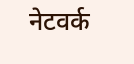नेटवर्क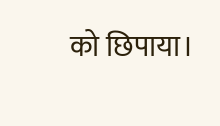को छिपाया।